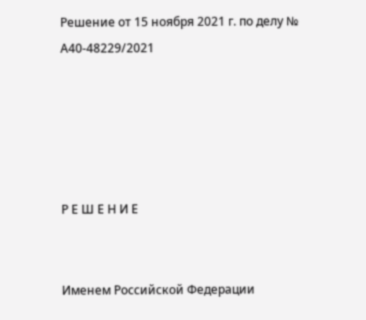Решение от 15 ноября 2021 г. по делу № А40-48229/2021





Р Е Ш Е Н И Е


Именем Российской Федерации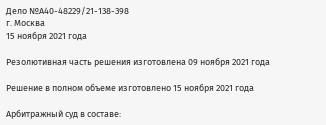Дело №А40-48229/21-138-398
г. Москва
15 ноября 2021 года

Резолютивная часть решения изготовлена 09 ноября 2021 года

Решение в полном объеме изготовлено 15 ноября 2021 года

Арбитражный суд в составе: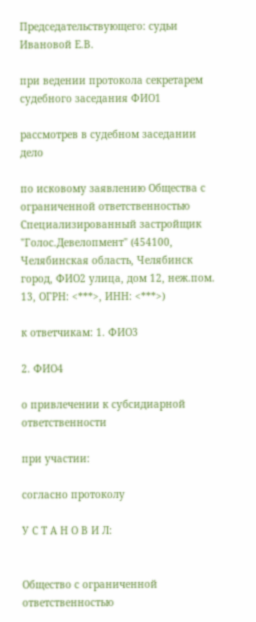Председательствующего: судьи Ивановой Е.В.

при ведении протокола секретарем судебного заседания ФИО1

рассмотрев в судебном заседании дело

по исковому заявлению Общества с ограниченной ответственностью Специализированный застройщик "Голос.Девелопмент" (454100, Челябинская область, Челябинск город, ФИО2 улица, дом 12, неж.пом. 13, ОГРН: <***>, ИНН: <***>)

к ответчикам: 1. ФИО3

2. ФИО4

о привлечении к субсидиарной ответственности

при участии:

согласно протоколу

У С Т А Н О В И Л:


Общество с ограниченной ответственностью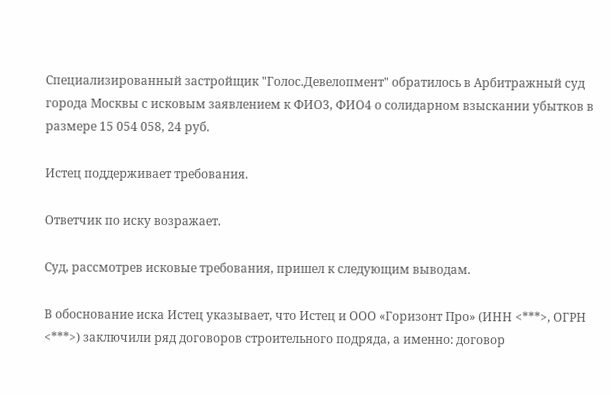Специализированный застройщик "Голос.Девелопмент" обратилось в Арбитражный суд города Москвы с исковым заявлением к ФИО3, ФИО4 о солидарном взыскании убытков в размере 15 054 058, 24 руб.

Истец поддерживает требования.

Ответчик по иску возражает.

Суд, рассмотрев исковые требования, пришел к следующим выводам.

В обоснование иска Истец указывает, что Истец и ООО «Горизонт Про» (ИНН <***>, ОГРН <***>) заключили ряд договоров строительного подряда, а именно: договор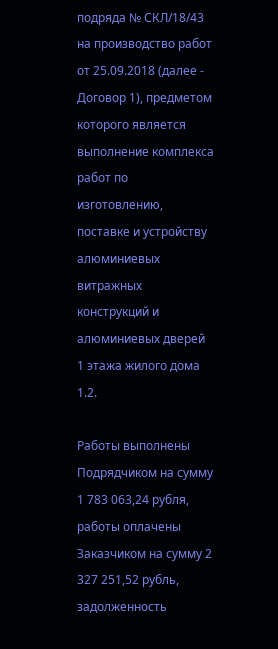подряда № СКЛ/18/43 на производство работ от 25.09.2018 (далее - Договор 1), предметом которого является выполнение комплекса работ по изготовлению, поставке и устройству алюминиевых витражных конструкций и алюминиевых дверей 1 этажа жилого дома 1.2.

Работы выполнены Подрядчиком на сумму 1 783 063,24 рубля, работы оплачены Заказчиком на сумму 2 327 251,52 рубль, задолженность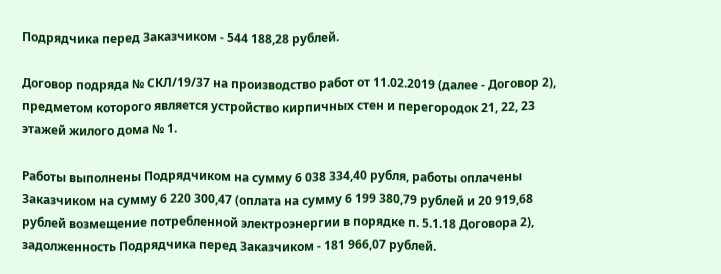Подрядчика перед Заказчиком - 544 188,28 рублей.

Договор подряда № СКЛ/19/37 на производство работ от 11.02.2019 (далее - Договор 2), предметом которого является устройство кирпичных стен и перегородок 21, 22, 23 этажей жилого дома № 1.

Работы выполнены Подрядчиком на сумму 6 038 334,40 рубля, работы оплачены Заказчиком на сумму 6 220 300,47 (оплата на сумму 6 199 380,79 рублей и 20 919,68 рублей возмещение потребленной электроэнергии в порядке п. 5.1.18 Договора 2), задолженность Подрядчика перед Заказчиком - 181 966,07 рублей.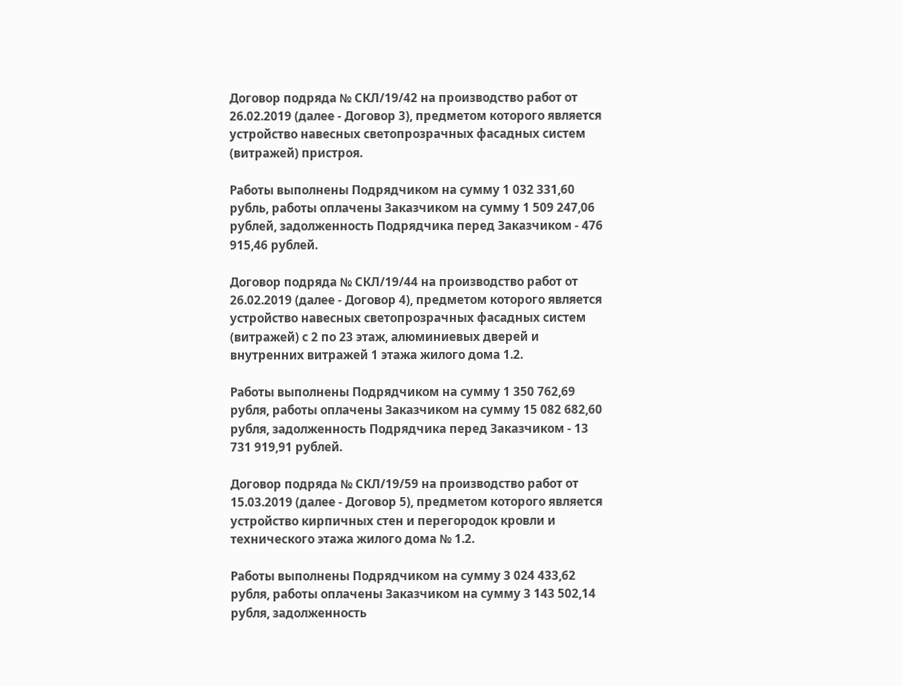Договор подряда № СКЛ/19/42 на производство работ от 26.02.2019 (далее - Договор 3), предметом которого является устройство навесных светопрозрачных фасадных систем (витражей) пристроя.

Работы выполнены Подрядчиком на сумму 1 032 331,60 рубль, работы оплачены Заказчиком на сумму 1 509 247,06 рублей, задолженность Подрядчика перед Заказчиком - 476 915,46 рублей.

Договор подряда № СКЛ/19/44 на производство работ от 26.02.2019 (далее - Договор 4), предметом которого является устройство навесных светопрозрачных фасадных систем (витражей) с 2 по 23 этаж, алюминиевых дверей и внутренних витражей 1 этажа жилого дома 1.2.

Работы выполнены Подрядчиком на сумму 1 350 762,69 рубля, работы оплачены Заказчиком на сумму 15 082 682,60 рубля, задолженность Подрядчика перед Заказчиком - 13 731 919,91 рублей.

Договор подряда № СКЛ/19/59 на производство работ от 15.03.2019 (далее - Договор 5), предметом которого является устройство кирпичных стен и перегородок кровли и технического этажа жилого дома № 1.2.

Работы выполнены Подрядчиком на сумму 3 024 433,62 рубля, работы оплачены Заказчиком на сумму 3 143 502,14 рубля, задолженность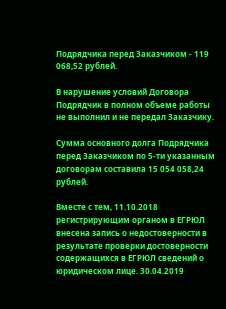Подрядчика перед Заказчиком - 119 068,52 рублей.

В нарушение условий Договора Подрядчик в полном объеме работы не выполнил и не передал Заказчику.

Сумма основного долга Подрядчика перед Заказчиком по 5-ти указанным договорам составила 15 054 058,24 рублей.

Вместе с тем, 11.10.2018 регистрирующим органом в ЕГРЮЛ внесена запись о недостоверности в результате проверки достоверности содержащихся в ЕГРЮЛ сведений о юридическом лице. 30.04.2019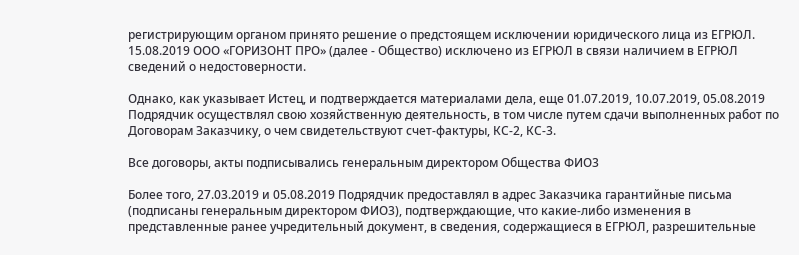регистрирующим органом принято решение о предстоящем исключении юридического лица из ЕГРЮЛ. 15.08.2019 ООО «ГОРИЗОНТ ПРО» (далее - Общество) исключено из ЕГРЮЛ в связи наличием в ЕГРЮЛ сведений о недостоверности.

Однако, как указывает Истец, и подтверждается материалами дела, еще 01.07.2019, 10.07.2019, 05.08.2019 Подрядчик осуществлял свою хозяйственную деятельность, в том числе путем сдачи выполненных работ по Договорам Заказчику, о чем свидетельствуют счет-фактуры, КС-2, КС-3.

Все договоры, акты подписывались генеральным директором Общества ФИО3

Более того, 27.03.2019 и 05.08.2019 Подрядчик предоставлял в адрес Заказчика гарантийные письма (подписаны генеральным директором ФИО3), подтверждающие, что какие-либо изменения в представленные ранее учредительный документ, в сведения, содержащиеся в ЕГРЮЛ, разрешительные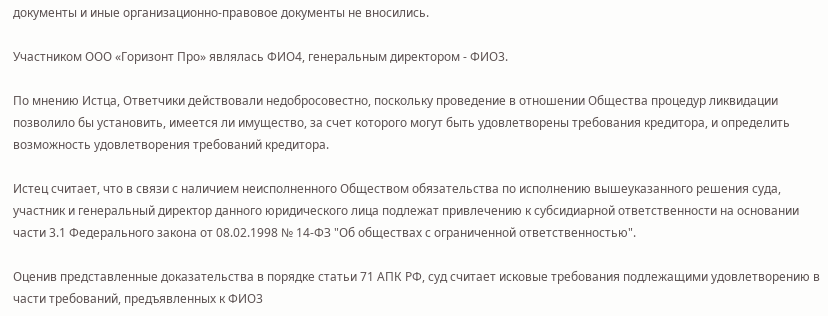документы и иные организационно-правовое документы не вносились.

Участником ООО «Горизонт Про» являлась ФИО4, генеральным директором - ФИО3.

По мнению Истца, Ответчики действовали недобросовестно, поскольку проведение в отношении Общества процедур ликвидации позволило бы установить, имеется ли имущество, за счет которого могут быть удовлетворены требования кредитора, и определить возможность удовлетворения требований кредитора.

Истец считает, что в связи с наличием неисполненного Обществом обязательства по исполнению вышеуказанного решения суда, участник и генеральный директор данного юридического лица подлежат привлечению к субсидиарной ответственности на основании части 3.1 Федерального закона от 08.02.1998 № 14-ФЗ "Об обществах с ограниченной ответственностью".

Оценив представленные доказательства в порядке статьи 71 АПК РФ, суд считает исковые требования подлежащими удовлетворению в части требований, предъявленных к ФИО3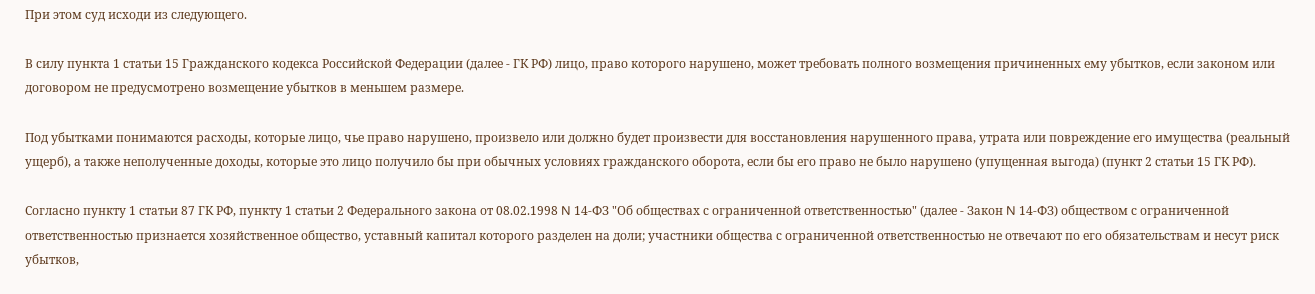При этом суд исходи из следующего.

В силу пункта 1 статьи 15 Гражданского кодекса Российской Федерации (далее - ГК РФ) лицо, право которого нарушено, может требовать полного возмещения причиненных ему убытков, если законом или договором не предусмотрено возмещение убытков в меньшем размере.

Под убытками понимаются расходы, которые лицо, чье право нарушено, произвело или должно будет произвести для восстановления нарушенного права, утрата или повреждение его имущества (реальный ущерб), а также неполученные доходы, которые это лицо получило бы при обычных условиях гражданского оборота, если бы его право не было нарушено (упущенная выгода) (пункт 2 статьи 15 ГК РФ).

Согласно пункту 1 статьи 87 ГК РФ, пункту 1 статьи 2 Федерального закона от 08.02.1998 N 14-ФЗ "Об обществах с ограниченной ответственностью" (далее - Закон N 14-ФЗ) обществом с ограниченной ответственностью признается хозяйственное общество, уставный капитал которого разделен на доли; участники общества с ограниченной ответственностью не отвечают по его обязательствам и несут риск убытков,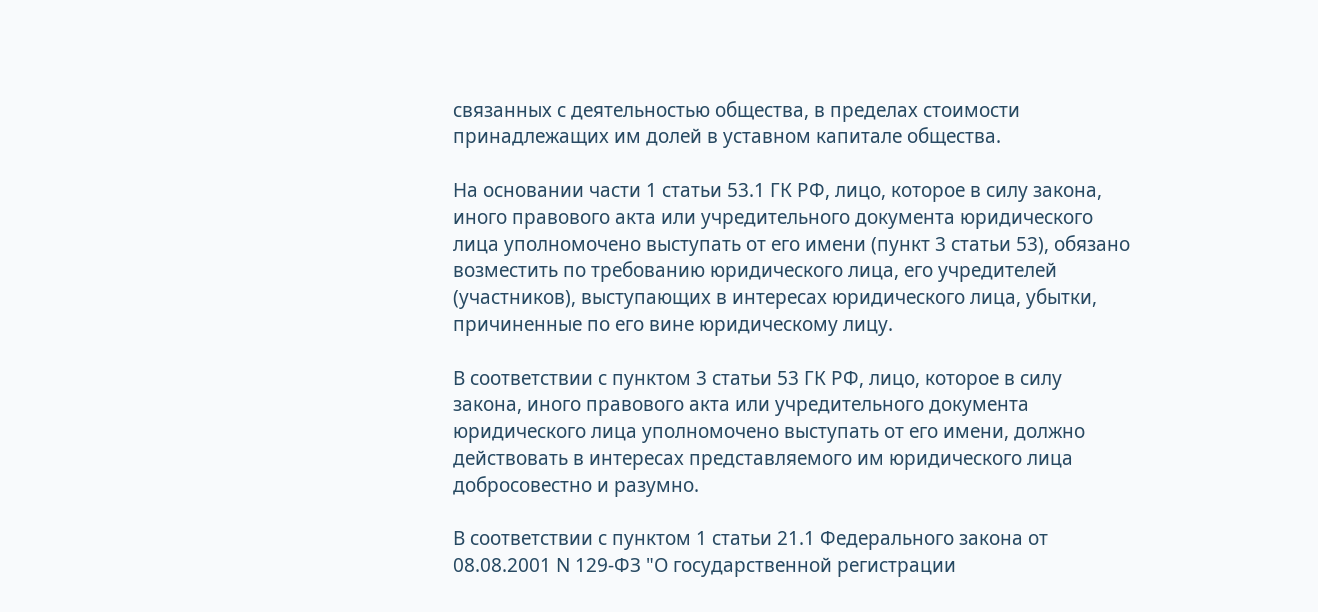связанных с деятельностью общества, в пределах стоимости принадлежащих им долей в уставном капитале общества.

На основании части 1 статьи 53.1 ГК РФ, лицо, которое в силу закона, иного правового акта или учредительного документа юридического лица уполномочено выступать от его имени (пункт 3 статьи 53), обязано возместить по требованию юридического лица, его учредителей (участников), выступающих в интересах юридического лица, убытки, причиненные по его вине юридическому лицу.

В соответствии с пунктом 3 статьи 53 ГК РФ, лицо, которое в силу закона, иного правового акта или учредительного документа юридического лица уполномочено выступать от его имени, должно действовать в интересах представляемого им юридического лица добросовестно и разумно.

В соответствии с пунктом 1 статьи 21.1 Федерального закона от 08.08.2001 N 129-ФЗ "О государственной регистрации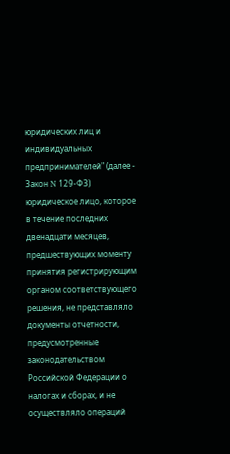юридических лиц и индивидуальных предпринимателей" (далее - Закон N 129-ФЗ) юридическое лицо, которое в течение последних двенадцати месяцев, предшествующих моменту принятия регистрирующим органом соответствующего решения, не представляло документы отчетности, предусмотренные законодательством Российской Федерации о налогах и сборах, и не осуществляло операций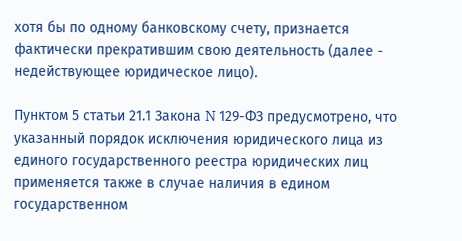хотя бы по одному банковскому счету, признается фактически прекратившим свою деятельность (далее - недействующее юридическое лицо).

Пунктом 5 статьи 21.1 Закона N 129-ФЗ предусмотрено, что указанный порядок исключения юридического лица из единого государственного реестра юридических лиц применяется также в случае наличия в едином государственном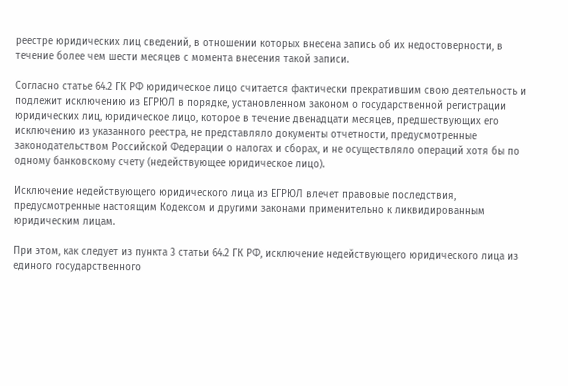реестре юридических лиц сведений, в отношении которых внесена запись об их недостоверности, в течение более чем шести месяцев с момента внесения такой записи.

Согласно статье 64.2 ГК РФ юридическое лицо считается фактически прекратившим свою деятельность и подлежит исключению из ЕГРЮЛ в порядке, установленном законом о государственной регистрации юридических лиц, юридическое лицо, которое в течение двенадцати месяцев, предшествующих его исключению из указанного реестра, не представляло документы отчетности, предусмотренные законодательством Российской Федерации о налогах и сборах, и не осуществляло операций хотя бы по одному банковскому счету (недействующее юридическое лицо).

Исключение недействующего юридического лица из ЕГРЮЛ влечет правовые последствия, предусмотренные настоящим Кодексом и другими законами применительно к ликвидированным юридическим лицам.

При этом, как следует из пункта 3 статьи 64.2 ГК РФ, исключение недействующего юридического лица из единого государственного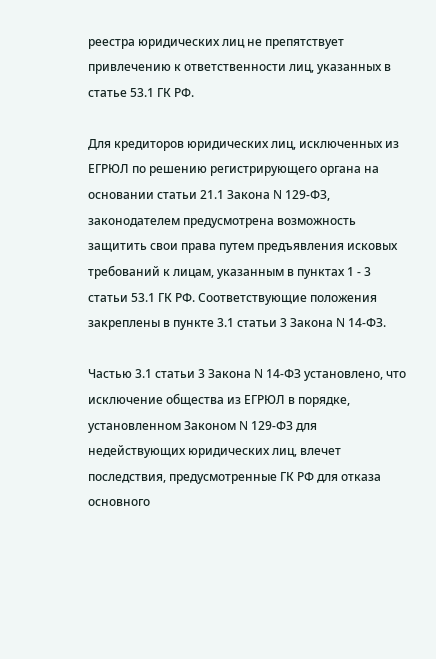реестра юридических лиц не препятствует привлечению к ответственности лиц, указанных в статье 53.1 ГК РФ.

Для кредиторов юридических лиц, исключенных из ЕГРЮЛ по решению регистрирующего органа на основании статьи 21.1 Закона N 129-ФЗ, законодателем предусмотрена возможность защитить свои права путем предъявления исковых требований к лицам, указанным в пунктах 1 - 3 статьи 53.1 ГК РФ. Соответствующие положения закреплены в пункте 3.1 статьи 3 Закона N 14-ФЗ.

Частью 3.1 статьи 3 Закона N 14-ФЗ установлено, что исключение общества из ЕГРЮЛ в порядке, установленном Законом N 129-ФЗ для недействующих юридических лиц, влечет последствия, предусмотренные ГК РФ для отказа основного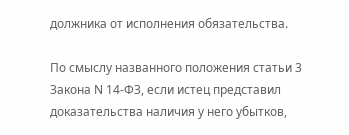должника от исполнения обязательства.

По смыслу названного положения статьи 3 Закона N 14-ФЗ, если истец представил доказательства наличия у него убытков,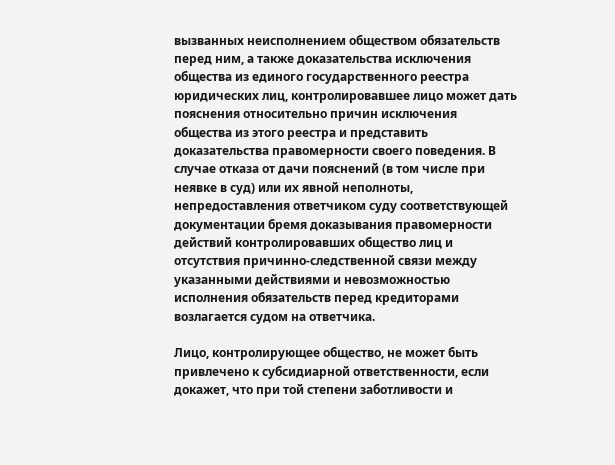вызванных неисполнением обществом обязательств перед ним, а также доказательства исключения общества из единого государственного реестра юридических лиц, контролировавшее лицо может дать пояснения относительно причин исключения общества из этого реестра и представить доказательства правомерности своего поведения. В случае отказа от дачи пояснений (в том числе при неявке в суд) или их явной неполноты, непредоставления ответчиком суду соответствующей документации бремя доказывания правомерности действий контролировавших общество лиц и отсутствия причинно-следственной связи между указанными действиями и невозможностью исполнения обязательств перед кредиторами возлагается судом на ответчика.

Лицо, контролирующее общество, не может быть привлечено к субсидиарной ответственности, если докажет, что при той степени заботливости и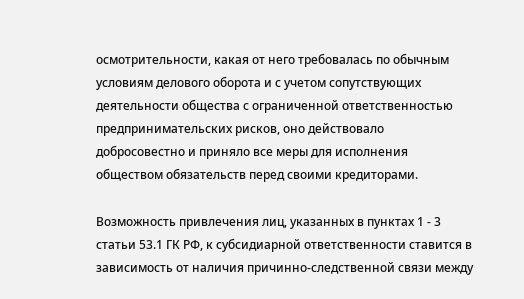осмотрительности, какая от него требовалась по обычным условиям делового оборота и с учетом сопутствующих деятельности общества с ограниченной ответственностью предпринимательских рисков, оно действовало добросовестно и приняло все меры для исполнения обществом обязательств перед своими кредиторами.

Возможность привлечения лиц, указанных в пунктах 1 - 3 статьи 53.1 ГК РФ, к субсидиарной ответственности ставится в зависимость от наличия причинно-следственной связи между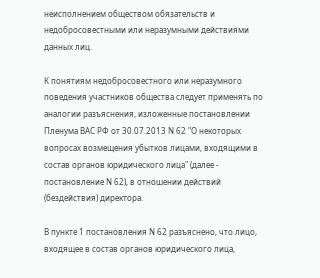неисполнением обществом обязательств и недобросовестными или неразумными действиями данных лиц.

К понятиям недобросовестного или неразумного поведения участников общества следует применять по аналогии разъяснения, изложенные постановлении Пленума ВАС РФ от 30.07.2013 N 62 "О некоторых вопросах возмещения убытков лицами, входящими в состав органов юридического лица" (далее - постановление N 62), в отношении действий (бездействия) директора.

В пункте 1 постановления N 62 разъяснено, что лицо, входящее в состав органов юридического лица,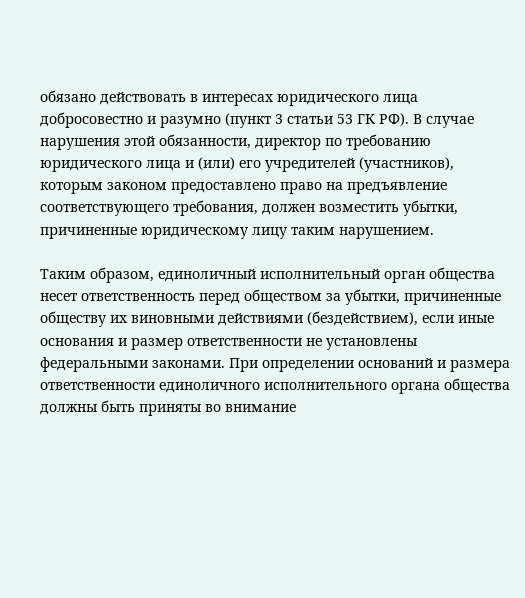обязано действовать в интересах юридического лица добросовестно и разумно (пункт 3 статьи 53 ГК РФ). В случае нарушения этой обязанности, директор по требованию юридического лица и (или) его учредителей (участников), которым законом предоставлено право на предъявление соответствующего требования, должен возместить убытки, причиненные юридическому лицу таким нарушением.

Таким образом, единоличный исполнительный орган общества несет ответственность перед обществом за убытки, причиненные обществу их виновными действиями (бездействием), если иные основания и размер ответственности не установлены федеральными законами. При определении оснований и размера ответственности единоличного исполнительного органа общества должны быть приняты во внимание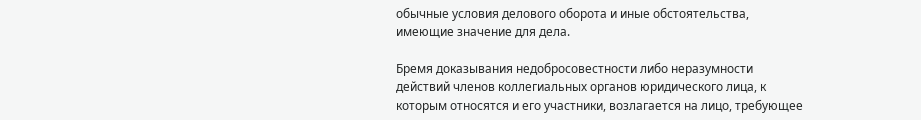обычные условия делового оборота и иные обстоятельства, имеющие значение для дела.

Бремя доказывания недобросовестности либо неразумности действий членов коллегиальных органов юридического лица, к которым относятся и его участники, возлагается на лицо, требующее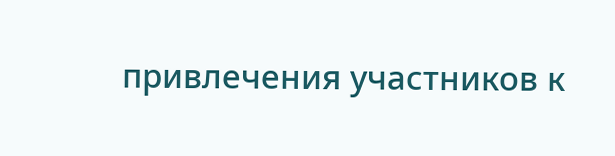привлечения участников к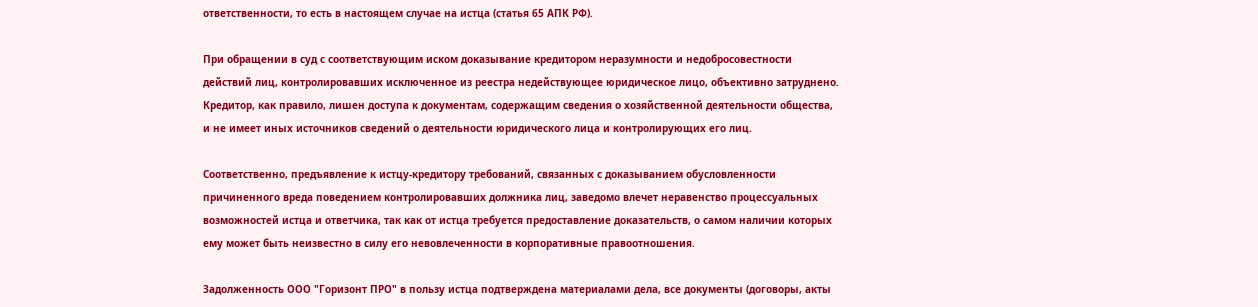ответственности, то есть в настоящем случае на истца (статья 65 АПК РФ).

При обращении в суд с соответствующим иском доказывание кредитором неразумности и недобросовестности действий лиц, контролировавших исключенное из реестра недействующее юридическое лицо, объективно затруднено. Кредитор, как правило, лишен доступа к документам, содержащим сведения о хозяйственной деятельности общества, и не имеет иных источников сведений о деятельности юридического лица и контролирующих его лиц.

Соответственно, предъявление к истцу-кредитору требований, связанных с доказыванием обусловленности причиненного вреда поведением контролировавших должника лиц, заведомо влечет неравенство процессуальных возможностей истца и ответчика, так как от истца требуется предоставление доказательств, о самом наличии которых ему может быть неизвестно в силу его невовлеченности в корпоративные правоотношения.

Задолженность ООО "Горизонт ПРО" в пользу истца подтверждена материалами дела, все документы (договоры, акты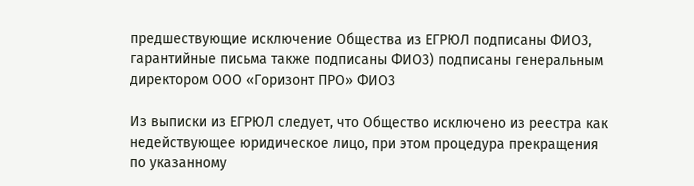предшествующие исключение Общества из ЕГРЮЛ подписаны ФИО3, гарантийные письма также подписаны ФИО3) подписаны генеральным директором ООО «Горизонт ПРО» ФИО3

Из выписки из ЕГРЮЛ следует, что Общество исключено из реестра как недействующее юридическое лицо, при этом процедура прекращения по указанному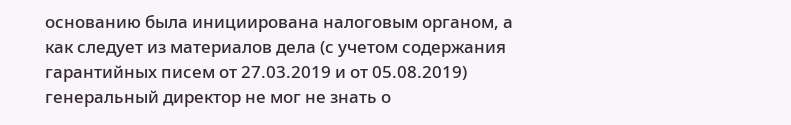основанию была инициирована налоговым органом, а как следует из материалов дела (с учетом содержания гарантийных писем от 27.03.2019 и от 05.08.2019) генеральный директор не мог не знать о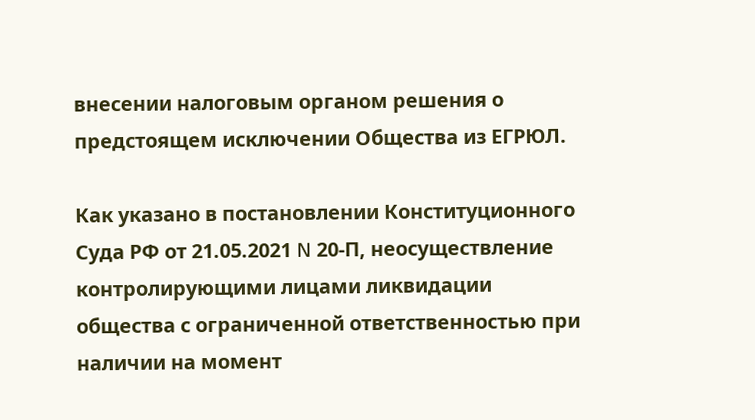внесении налоговым органом решения о предстоящем исключении Общества из ЕГРЮЛ.

Как указано в постановлении Конституционного Суда РФ от 21.05.2021 N 20-П, неосуществление контролирующими лицами ликвидации общества с ограниченной ответственностью при наличии на момент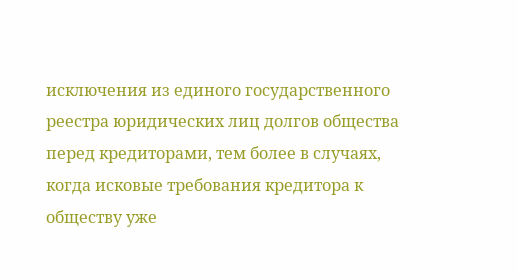исключения из единого государственного реестра юридических лиц долгов общества перед кредиторами, тем более в случаях, когда исковые требования кредитора к обществу уже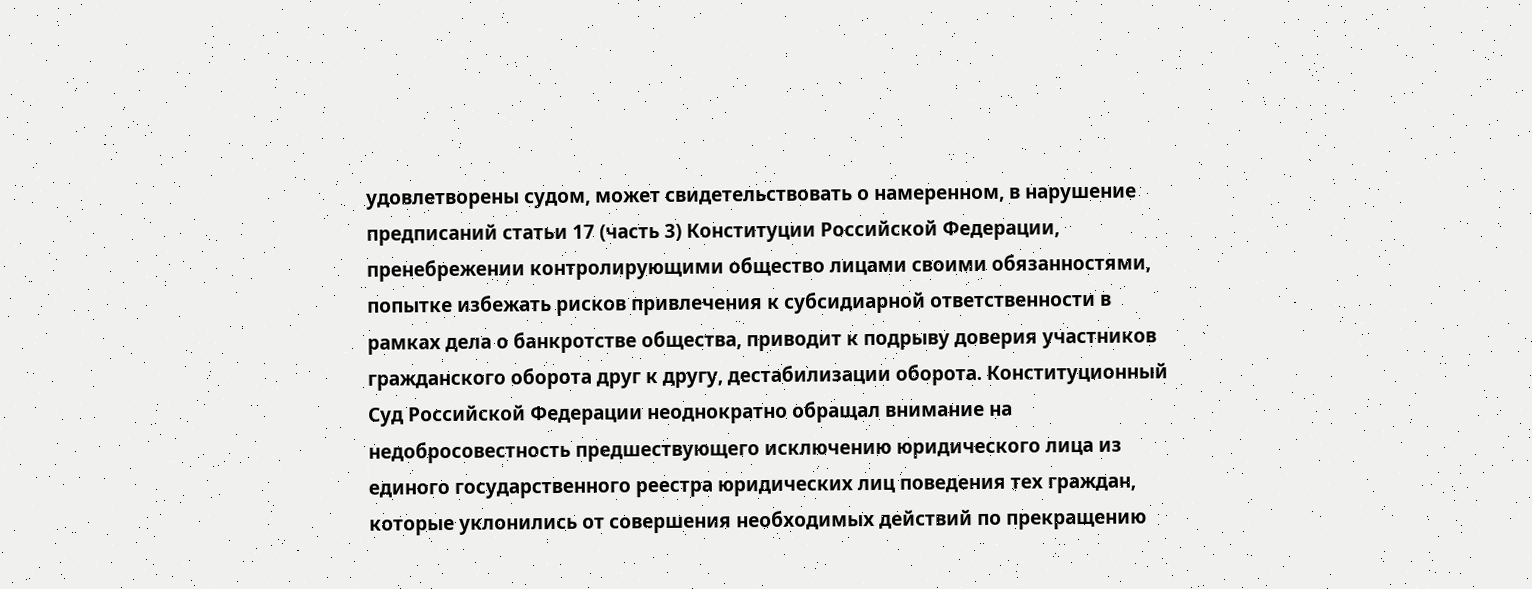удовлетворены судом, может свидетельствовать о намеренном, в нарушение предписаний статьи 17 (часть 3) Конституции Российской Федерации, пренебрежении контролирующими общество лицами своими обязанностями, попытке избежать рисков привлечения к субсидиарной ответственности в рамках дела о банкротстве общества, приводит к подрыву доверия участников гражданского оборота друг к другу, дестабилизации оборота. Конституционный Суд Российской Федерации неоднократно обращал внимание на недобросовестность предшествующего исключению юридического лица из единого государственного реестра юридических лиц поведения тех граждан, которые уклонились от совершения необходимых действий по прекращению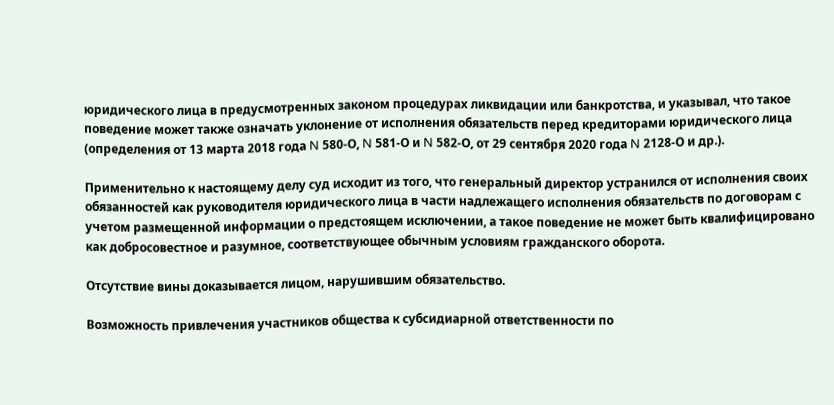юридического лица в предусмотренных законом процедурах ликвидации или банкротства, и указывал, что такое поведение может также означать уклонение от исполнения обязательств перед кредиторами юридического лица (определения от 13 марта 2018 года N 580-О, N 581-О и N 582-О, от 29 сентября 2020 года N 2128-О и др.).

Применительно к настоящему делу суд исходит из того, что генеральный директор устранился от исполнения своих обязанностей как руководителя юридического лица в части надлежащего исполнения обязательств по договорам с учетом размещенной информации о предстоящем исключении, а такое поведение не может быть квалифицировано как добросовестное и разумное, соответствующее обычным условиям гражданского оборота.

Отсутствие вины доказывается лицом, нарушившим обязательство.

Возможность привлечения участников общества к субсидиарной ответственности по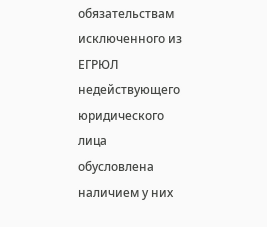обязательствам исключенного из ЕГРЮЛ недействующего юридического лица обусловлена наличием у них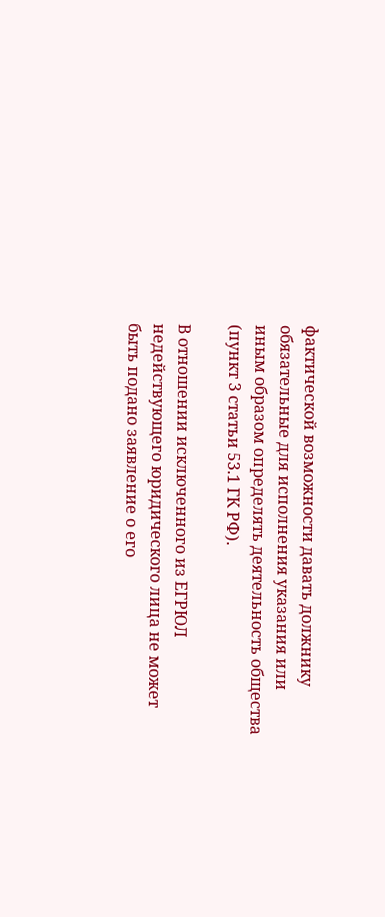фактической возможности давать должнику обязательные для исполнения указания или иным образом определять деятельность общества (пункт 3 статьи 53.1 ГК РФ).

В отношении исключенного из ЕГРЮЛ недействующего юридического лица не может быть подано заявление о его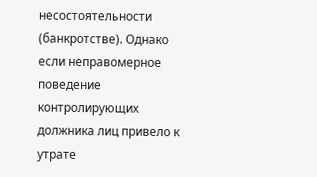несостоятельности (банкротстве). Однако если неправомерное поведение контролирующих должника лиц привело к утрате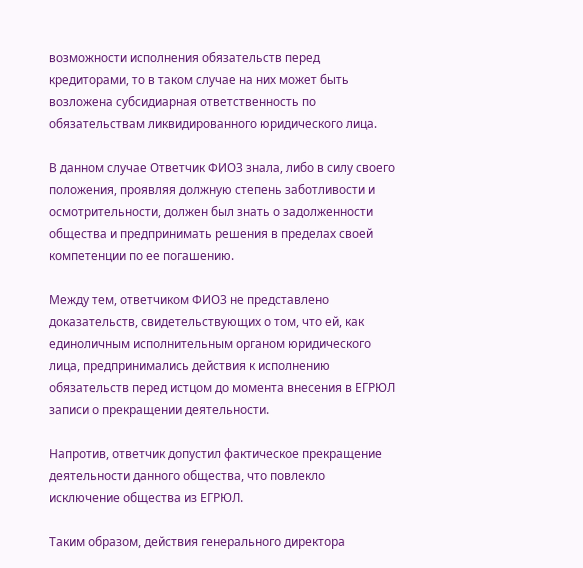возможности исполнения обязательств перед кредиторами, то в таком случае на них может быть возложена субсидиарная ответственность по обязательствам ликвидированного юридического лица.

В данном случае Ответчик ФИО3 знала, либо в силу своего положения, проявляя должную степень заботливости и осмотрительности, должен был знать о задолженности общества и предпринимать решения в пределах своей компетенции по ее погашению.

Между тем, ответчиком ФИО3 не представлено доказательств, свидетельствующих о том, что ей, как единоличным исполнительным органом юридического лица, предпринимались действия к исполнению обязательств перед истцом до момента внесения в ЕГРЮЛ записи о прекращении деятельности.

Напротив, ответчик допустил фактическое прекращение деятельности данного общества, что повлекло исключение общества из ЕГРЮЛ.

Таким образом, действия генерального директора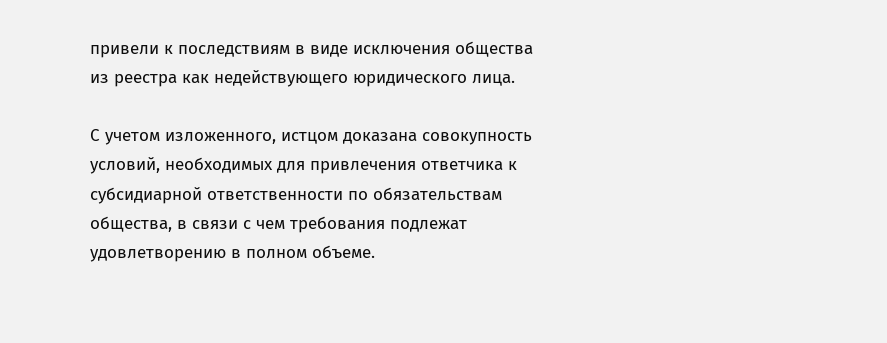привели к последствиям в виде исключения общества из реестра как недействующего юридического лица.

С учетом изложенного, истцом доказана совокупность условий, необходимых для привлечения ответчика к субсидиарной ответственности по обязательствам общества, в связи с чем требования подлежат удовлетворению в полном объеме.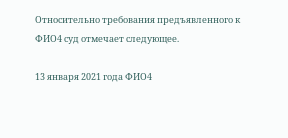Относительно требования предъявленного к ФИО4 суд отмечает следующее.

13 января 2021 года ФИО4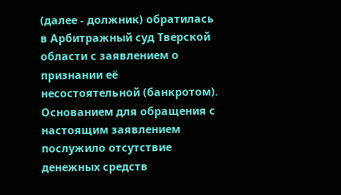(далее - должник) обратилась в Арбитражный суд Тверской области с заявлением о признании её несостоятельной (банкротом). Основанием для обращения с настоящим заявлением послужило отсутствие денежных средств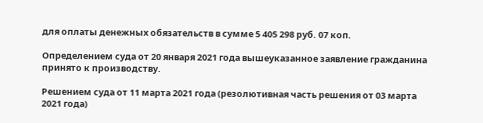для оплаты денежных обязательств в сумме 5 405 298 руб. 07 коп.

Определением суда от 20 января 2021 года вышеуказанное заявление гражданина принято к производству.

Решением суда от 11 марта 2021 года (резолютивная часть решения от 03 марта 2021 года)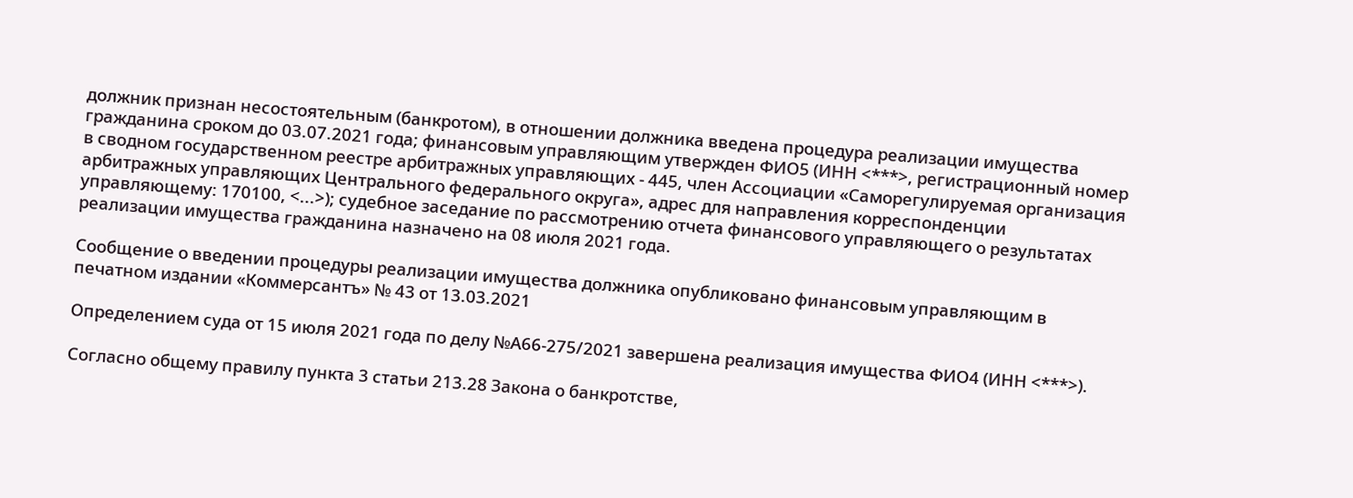должник признан несостоятельным (банкротом), в отношении должника введена процедура реализации имущества гражданина сроком до 03.07.2021 года; финансовым управляющим утвержден ФИО5 (ИНН <***>, регистрационный номер в сводном государственном реестре арбитражных управляющих - 445, член Ассоциации «Саморегулируемая организация арбитражных управляющих Центрального федерального округа», адрес для направления корреспонденции управляющему: 170100, <...>); судебное заседание по рассмотрению отчета финансового управляющего о результатах реализации имущества гражданина назначено на 08 июля 2021 года.

Сообщение о введении процедуры реализации имущества должника опубликовано финансовым управляющим в печатном издании «Коммерсантъ» № 43 от 13.03.2021

Определением суда от 15 июля 2021 года по делу №А66-275/2021 завершена реализация имущества ФИО4 (ИНН <***>).

Согласно общему правилу пункта 3 статьи 213.28 Закона о банкротстве,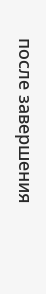после завершения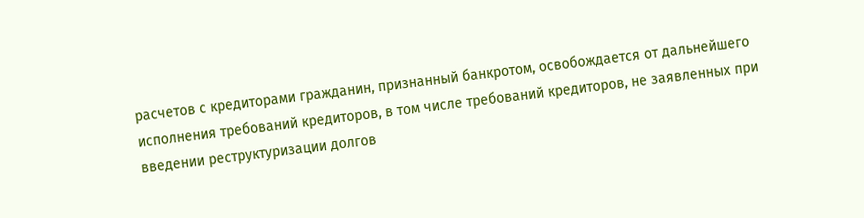расчетов с кредиторами гражданин, признанный банкротом, освобождается от дальнейшего исполнения требований кредиторов, в том числе требований кредиторов, не заявленных при введении реструктуризации долгов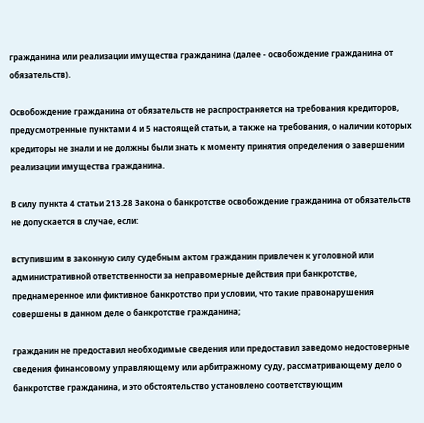гражданина или реализации имущества гражданина (далее - освобождение гражданина от обязательств).

Освобождение гражданина от обязательств не распространяется на требования кредиторов, предусмотренные пунктами 4 и 5 настоящей статьи, а также на требования, о наличии которых кредиторы не знали и не должны были знать к моменту принятия определения о завершении реализации имущества гражданина.

В силу пункта 4 статьи 213.28 Закона о банкротстве освобождение гражданина от обязательств не допускается в случае, если:

вступившим в законную силу судебным актом гражданин привлечен к уголовной или административной ответственности за неправомерные действия при банкротстве, преднамеренное или фиктивное банкротство при условии, что такие правонарушения совершены в данном деле о банкротстве гражданина;

гражданин не предоставил необходимые сведения или предоставил заведомо недостоверные сведения финансовому управляющему или арбитражному суду, рассматривающему дело о банкротстве гражданина, и это обстоятельство установлено соответствующим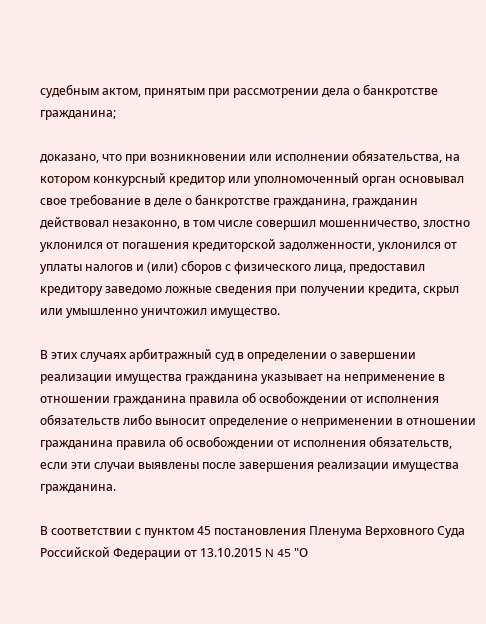судебным актом, принятым при рассмотрении дела о банкротстве гражданина;

доказано, что при возникновении или исполнении обязательства, на котором конкурсный кредитор или уполномоченный орган основывал свое требование в деле о банкротстве гражданина, гражданин действовал незаконно, в том числе совершил мошенничество, злостно уклонился от погашения кредиторской задолженности, уклонился от уплаты налогов и (или) сборов с физического лица, предоставил кредитору заведомо ложные сведения при получении кредита, скрыл или умышленно уничтожил имущество.

В этих случаях арбитражный суд в определении о завершении реализации имущества гражданина указывает на неприменение в отношении гражданина правила об освобождении от исполнения обязательств либо выносит определение о неприменении в отношении гражданина правила об освобождении от исполнения обязательств, если эти случаи выявлены после завершения реализации имущества гражданина.

В соответствии с пунктом 45 постановления Пленума Верховного Суда Российской Федерации от 13.10.2015 N 45 "О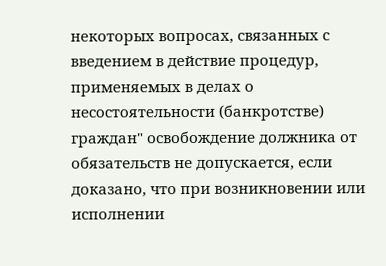некоторых вопросах, связанных с введением в действие процедур, применяемых в делах о несостоятельности (банкротстве) граждан" освобождение должника от обязательств не допускается, если доказано, что при возникновении или исполнении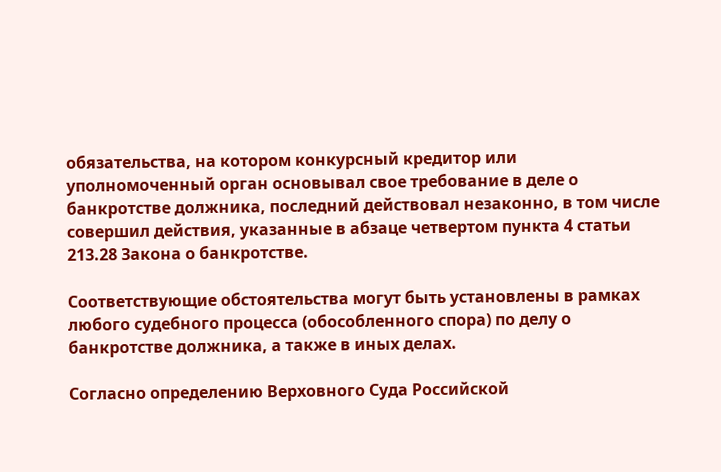обязательства, на котором конкурсный кредитор или уполномоченный орган основывал свое требование в деле о банкротстве должника, последний действовал незаконно, в том числе совершил действия, указанные в абзаце четвертом пункта 4 статьи 213.28 Закона о банкротстве.

Соответствующие обстоятельства могут быть установлены в рамках любого судебного процесса (обособленного спора) по делу о банкротстве должника, а также в иных делах.

Согласно определению Верховного Суда Российской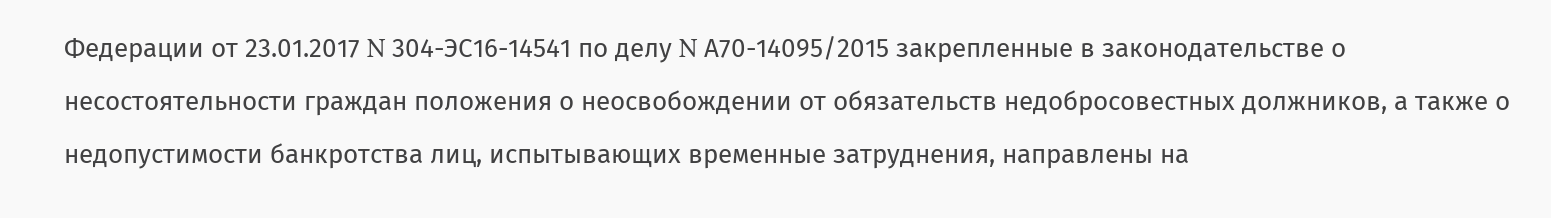Федерации от 23.01.2017 N 304-ЭС16-14541 по делу N А70-14095/2015 закрепленные в законодательстве о несостоятельности граждан положения о неосвобождении от обязательств недобросовестных должников, а также о недопустимости банкротства лиц, испытывающих временные затруднения, направлены на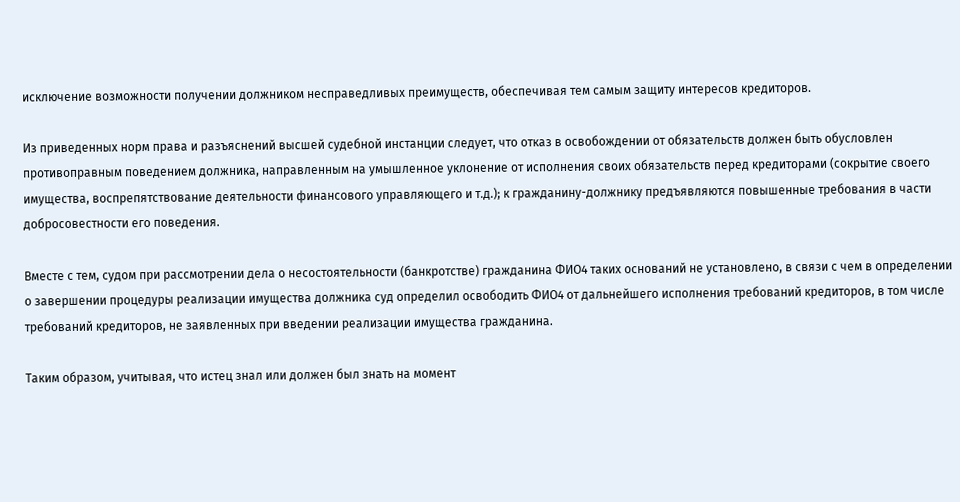исключение возможности получении должником несправедливых преимуществ, обеспечивая тем самым защиту интересов кредиторов.

Из приведенных норм права и разъяснений высшей судебной инстанции следует, что отказ в освобождении от обязательств должен быть обусловлен противоправным поведением должника, направленным на умышленное уклонение от исполнения своих обязательств перед кредиторами (сокрытие своего имущества, воспрепятствование деятельности финансового управляющего и т.д.); к гражданину-должнику предъявляются повышенные требования в части добросовестности его поведения.

Вместе с тем, судом при рассмотрении дела о несостоятельности (банкротстве) гражданина ФИО4 таких оснований не установлено, в связи с чем в определении о завершении процедуры реализации имущества должника суд определил освободить ФИО4 от дальнейшего исполнения требований кредиторов, в том числе требований кредиторов, не заявленных при введении реализации имущества гражданина.

Таким образом, учитывая, что истец знал или должен был знать на момент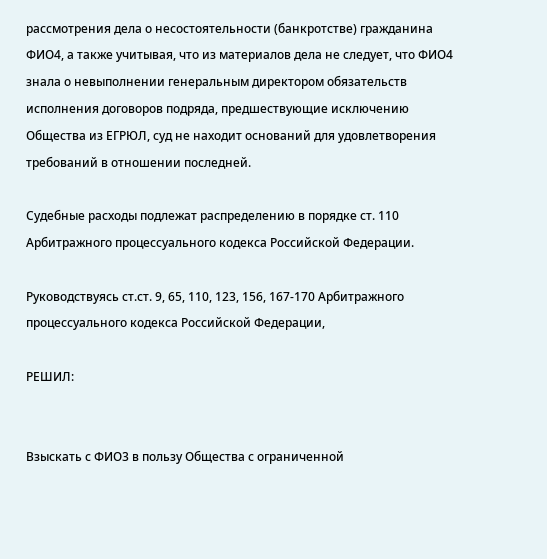рассмотрения дела о несостоятельности (банкротстве) гражданина ФИО4, а также учитывая, что из материалов дела не следует, что ФИО4 знала о невыполнении генеральным директором обязательств исполнения договоров подряда, предшествующие исключению Общества из ЕГРЮЛ, суд не находит оснований для удовлетворения требований в отношении последней.

Судебные расходы подлежат распределению в порядке ст. 110 Арбитражного процессуального кодекса Российской Федерации.

Руководствуясь ст.ст. 9, 65, 110, 123, 156, 167-170 Арбитражного процессуального кодекса Российской Федерации,

РЕШИЛ:


Взыскать с ФИО3 в пользу Общества с ограниченной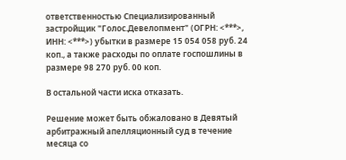ответственностью Специализированный застройщик "Голос.Девелопмент" (ОГРН: <***>, ИНН: <***>) убытки в размере 15 054 058 руб. 24 коп., а также расходы по оплате госпошлины в размере 98 270 руб. 00 коп.

В остальной части иска отказать.

Решение может быть обжаловано в Девятый арбитражный апелляционный суд в течение месяца со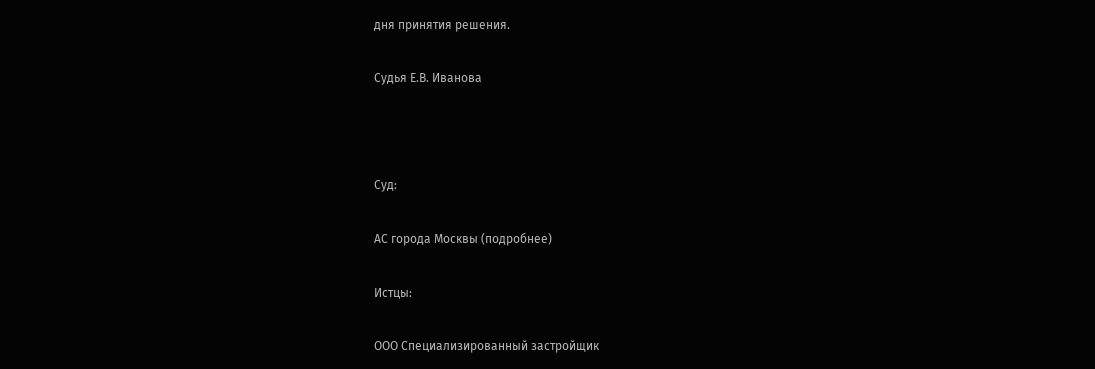дня принятия решения.

Судья Е.В. Иванова



Суд:

АС города Москвы (подробнее)

Истцы:

ООО Специализированный застройщик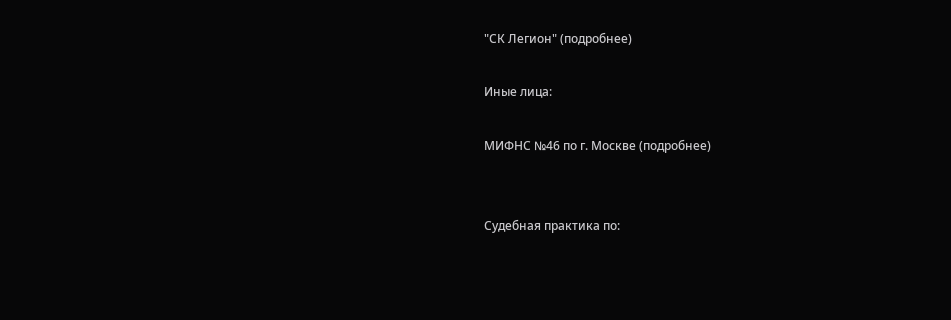"СК Легион" (подробнее)

Иные лица:

МИФНС №46 по г. Москве (подробнее)


Судебная практика по: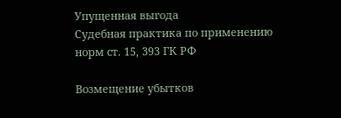Упущенная выгода
Судебная практика по применению норм ст. 15, 393 ГК РФ

Возмещение убытков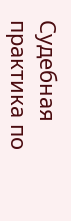Судебная практика по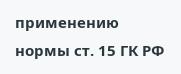применению нормы ст. 15 ГК РФ